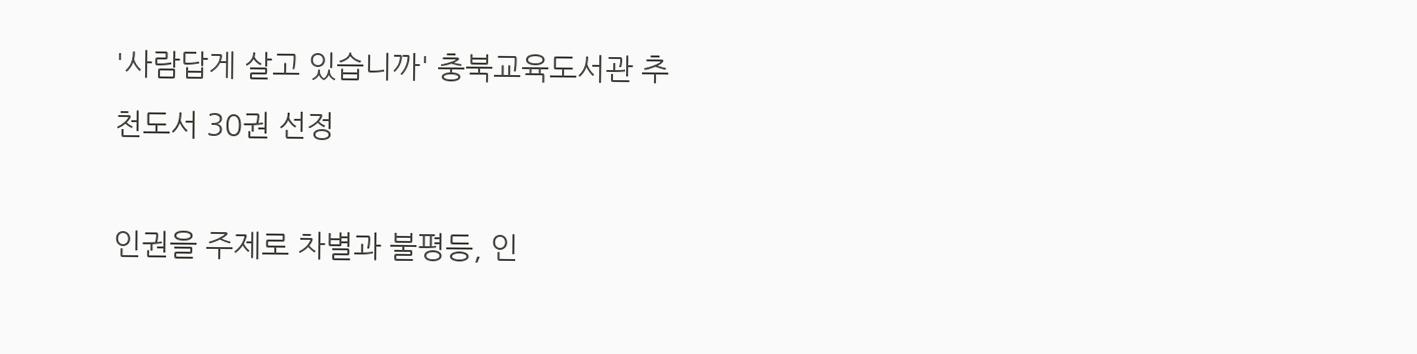'사람답게 살고 있습니까' 충북교육도서관 추천도서 30권 선정

인권을 주제로 차별과 불평등, 인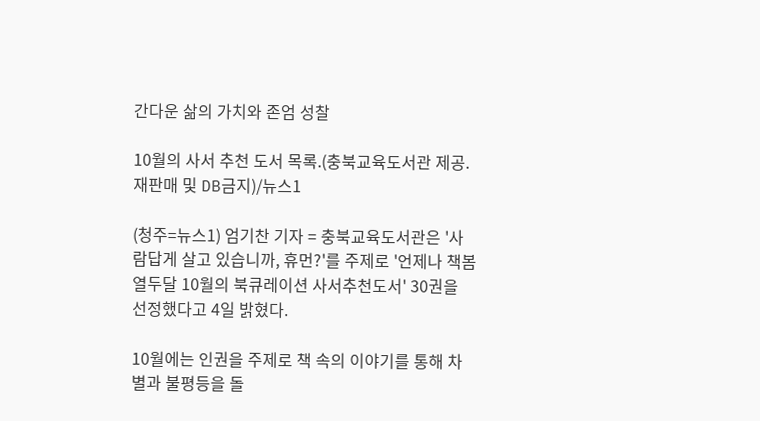간다운 삶의 가치와 존엄 성찰

10월의 사서 추천 도서 목록.(충북교육도서관 제공. 재판매 및 DB금지)/뉴스1

(청주=뉴스1) 엄기찬 기자 = 충북교육도서관은 '사람답게 살고 있습니까, 휴먼?'를 주제로 '언제나 책봄 열두달 10월의 북큐레이션 사서추천도서' 30권을 선정했다고 4일 밝혔다.

10월에는 인권을 주제로 책 속의 이야기를 통해 차별과 불평등을 돌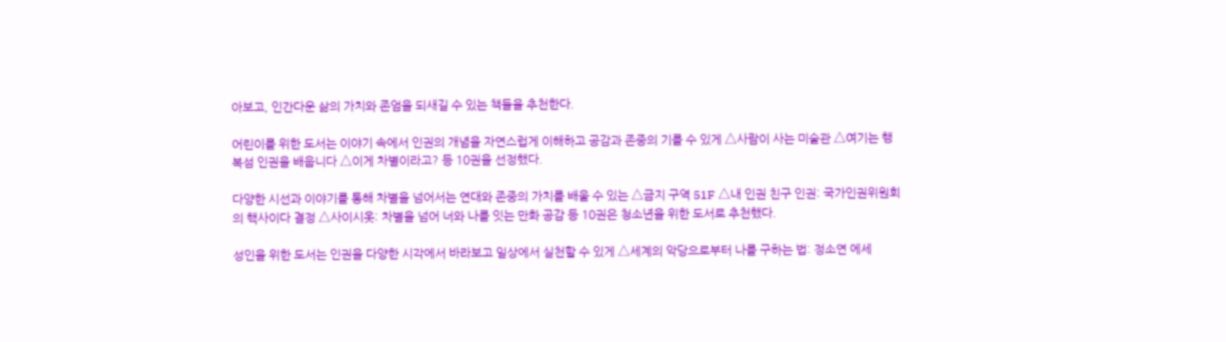아보고, 인간다운 삶의 가치와 존엄을 되새길 수 있는 책들을 추천한다.

어린이를 위한 도서는 이야기 속에서 인권의 개념을 자연스럽게 이해하고 공감과 존중의 기를 수 있게 △사람이 사는 미술관 △여기는 행복섬 인권을 배웁니다 △이게 차별이라고? 등 10권을 선정했다.

다양한 시선과 이야기를 통해 차별을 넘어서는 연대와 존중의 가치를 배울 수 있는 △금지 구역 51F △내 인권 친구 인권: 국가인권위원회의 핵사이다 결정 △사이시옷: 차별을 넘어 너와 나를 잇는 만화 공감 등 10권은 청소년을 위한 도서로 추천했다.

성인을 위한 도서는 인권을 다양한 시각에서 바라보고 일상에서 실천할 수 있게 △세계의 악당으로부터 나를 구하는 법: 정소연 에세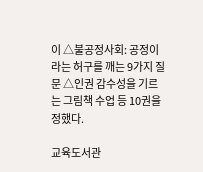이 △불공정사회: 공정이라는 허구를 깨는 9가지 질문 △인권 감수성을 기르는 그림책 수업 등 10권을 정했다.

교육도서관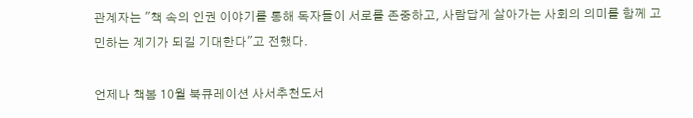관계자는 "책 속의 인권 이야기를 통해 독자들이 서로를 존중하고, 사람답게 살아가는 사회의 의미를 함께 고민하는 계기가 되길 기대한다"고 전했다.

언제나 책봄 10월 북큐레이션 사서추천도서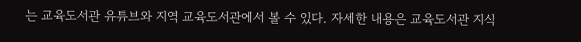는 교육도서관 유튜브와 지역 교육도서관에서 볼 수 있다. 자세한 내용은 교육도서관 지식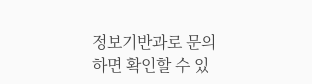정보기반과로 문의하면 확인할 수 있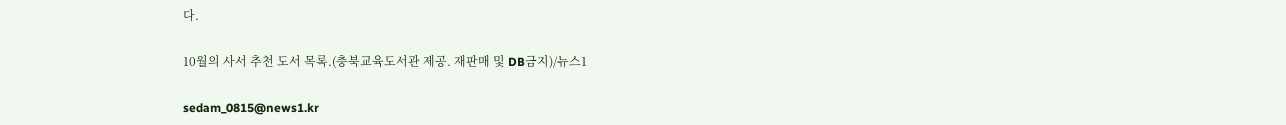다.

10월의 사서 추천 도서 목록.(충북교육도서관 제공. 재판매 및 DB금지)/뉴스1

sedam_0815@news1.kr